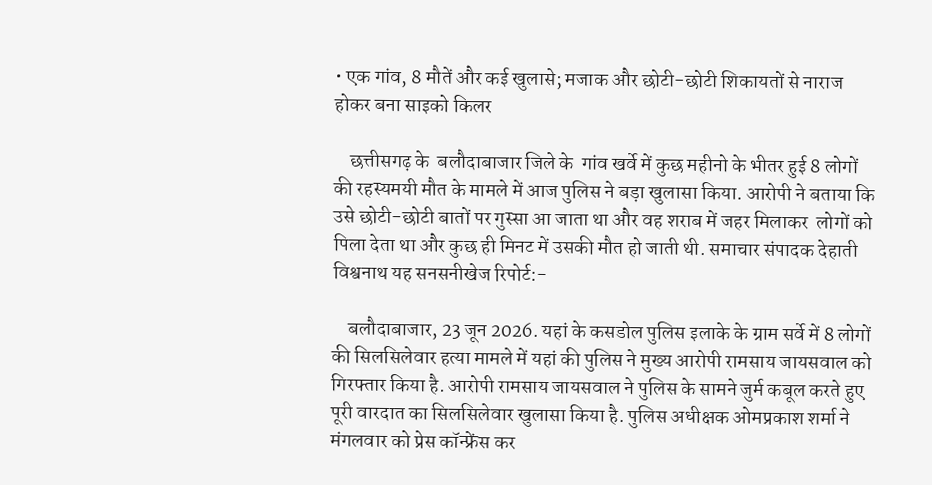• एक गांव, 8 मौतें और कई खुलासे; मजाक और छोटी-छोटी शिकायतों से नाराज होकर बना साइको किलर

    छत्तीसगढ़ के  बलौदाबाजार जिले के  गांव खर्वे में कुछ महीनो के भीतर हुई 8 लोगों की रहस्यमयी मौत के मामले में आज पुलिस ने बड़ा खुलासा किया. आरोपी ने बताया कि उसे छोटी-छोटी बातों पर गुस्सा आ जाता था और वह शराब में जहर मिलाकर  लोगों को पिला देता था और कुछ ही मिनट में उसकी मौत हो जाती थी. समाचार संपादक देहाती विश्वनाथ यह सनसनीखेज रिपोर्ट:-

    बलौदाबाजार, 23 जून 2026. यहां के कसडोल पुलिस इलाके के ग्राम सर्वे में 8 लोगों की सिलसिलेवार हत्या मामले में यहां की पुलिस ने मुख्य आरोपी रामसाय जायसवाल को गिरफ्तार किया है. आरोपी रामसाय जायसवाल ने पुलिस के सामने जुर्म कबूल करते हुए पूरी वारदात का सिलसिलेवार खुलासा किया है. पुलिस अधीक्षक ओमप्रकाश शर्मा ने मंगलवार को प्रेस कॉन्फ्रेंस कर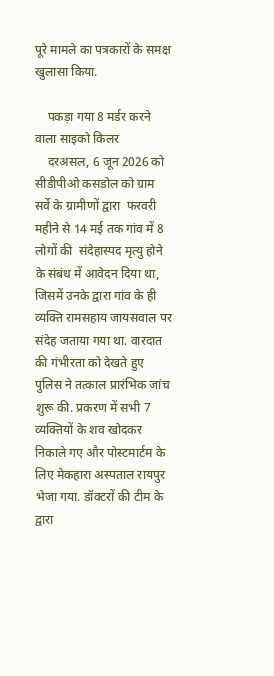पूरे मामले का पत्रकारों के समक्ष खुलासा किया.

    पकड़ा गया 8 मर्डर करने वाला साइको किलर
    दरअसल, 6 जून 2026 को सीडीपीओ कसडोल को ग्राम सर्वे के ग्रामीणों द्वारा  फरवरी महीने से 14 मई तक गांव में 8 लोगों की  संदेहास्पद मृत्यु होने के संबंध में आवेदन दिया था, जिसमें उनके द्वारा गांव के ही व्यक्ति रामसहाय जायसवाल पर संदेह जताया गया था. वारदात की गंभीरता को देखते हुए पुलिस ने तत्काल प्रारंभिक जांच शुरू की. प्रकरण में सभी 7 व्यक्तियों के शव खोदकर निकाले गए और पोस्टमार्टम के लिए मेकहारा अस्पताल रायपुर भेजा गया. डॉक्टरों की टीम के द्वारा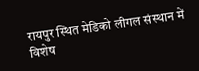रायपुर स्थित मेडिको लीगल संस्थान में विशेष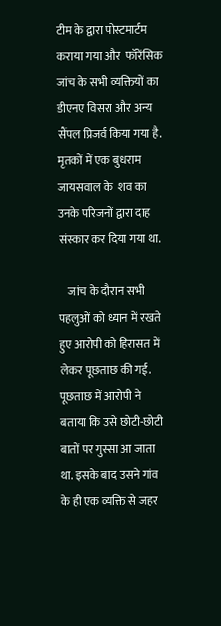टीम के द्वारा पोस्टमार्टम कराया गया और  फॉरेंसिक जांच के सभी व्यक्तियों का डीएनए विसरा और अन्य सैंपल प्रिजर्व किया गया है. मृतकों में एक बुधराम जायसवाल के  शव का उनके परिजनों द्वारा दाह संस्कार कर दिया गया था.

    जांच के दौरान सभी पहलुओं को ध्यान में रखते हुए आरोपी को हिरासत में लेकर पूछताछ की गई. पूछताछ में आरोपी ने बताया कि उसे छोटी-छोटी बातों पर गुस्सा आ जाता था. इसके बाद उसने गांव के ही एक व्यक्ति से जहर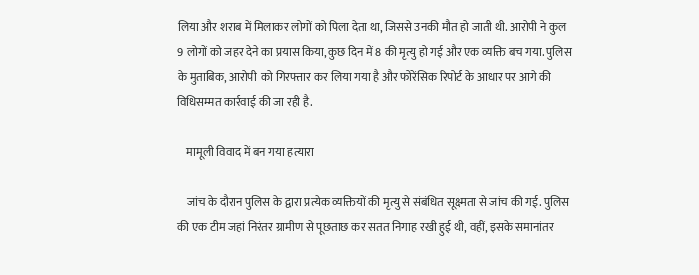लिया और शराब में मिलाकर लोगों को पिला देता था, जिससे उनकी मौत हो जाती थी. आरोपी ने कुल 9 लोगों को जहर देने का प्रयास किया, कुछ दिन में 8 की मृत्यु हो गई और एक व्यक्ति बच गया. पुलिस के मुताबिक, आरोपी  को गिरफ्तार कर लिया गया है और फोरेंसिक रिपोर्ट के आधार पर आगे की विधिसम्मत कार्रवाई की जा रही है.

    मामूली विवाद में बन गया हत्यारा

    जांच के दौरान पुलिस के द्वारा प्रत्येक व्यक्तियों की मृत्यु से संबंधित सूक्ष्मता से जांच की गई. पुलिस की एक टीम जहां निरंतर ग्रामीण से पूछताछ कर सतत निगाह रखी हुई थी, वहीं, इसके समानांतर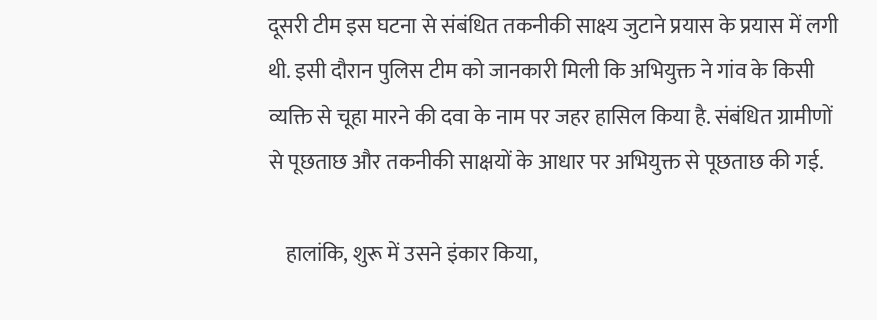दूसरी टीम इस घटना से संबंधित तकनीकी साक्ष्य जुटाने प्रयास के प्रयास में लगी थी. इसी दौरान पुलिस टीम को जानकारी मिली कि अभियुक्त ने गांव के किसी व्यक्ति से चूहा मारने की दवा के नाम पर जहर हासिल किया है. संबंधित ग्रामीणों से पूछताछ और तकनीकी साक्षयों के आधार पर अभियुक्त से पूछताछ की गई.

    हालांकि, शुरू में उसने इंकार किया,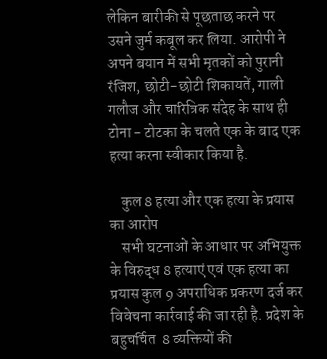लेकिन बारीकी से पूछताछ करने पर उसने जुर्म कबूल कर लिया. आरोपी ने अपने बयान में सभी मृतकों को पुरानी रंजिश, छोटी-छोटी शिकायतें, गाली गलौज और चारित्रिक संदेह के साथ ही टोना - टोटका के चलते एक के बाद एक हत्या करना स्वीकार किया है.

    कुल 8 हत्या और एक हत्या के प्रयास का आरोप
    सभी घटनाओं के आधार पर अभियुक्त के विरुद्ध 8 हत्याएं एवं एक हत्या का प्रयास कुल 9 अपराधिक प्रकरण दर्ज कर विवेचना कार्रवाई की जा रही है. प्रदेश के बहुचर्चित  8 व्यक्तियों की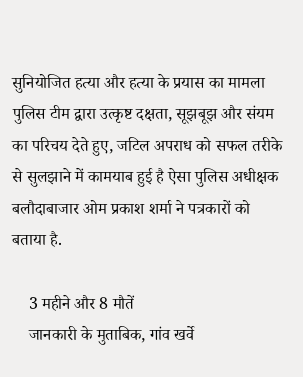सुनियोजित हत्या और हत्या के प्रयास का मामला पुलिस टीम द्वारा उत्कृष्ट दक्षता, सूझबूझ और संयम का परिचय देते हुए, जटिल अपराध को सफल तरीके से सुलझाने में कामयाब हुई है ऐसा पुलिस अधीक्षक बलौदाबाजार ओम प्रकाश शर्मा ने पत्रकारों को बताया है.

    3 महीने और 8 मौतें
    जानकारी के मुताबिक, गांव खर्वे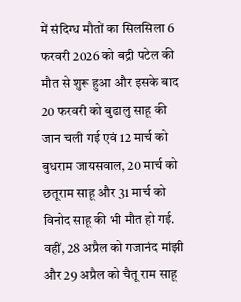में संदिग्ध मौतों का सिलसिला 6 फरवरी 2026 को बद्री पटेल की मौत से शुरू हुआ और इसके बाद 20 फरवरी को बुढालु साहू की जान चली गई एवं 12 मार्च को बुधराम जायसवाल, 20 मार्च को छतूराम साहू और 31 मार्च को विनोद साहू की भी मौत हो गई. वहीं, 28 अप्रैल को गजानंद मांझी और 29 अप्रैल को चैतू राम साहू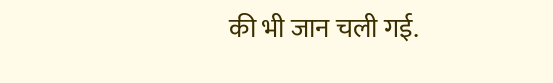की भी जान चली गई.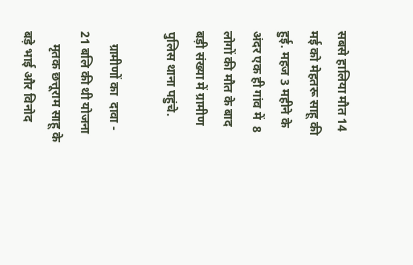सबसे हालिया मौत 14 मई को मेहतरू साहू की हुई. महज 3 महीने के अंदर एक ही गांव में  8 लोगों की मौत के बाद बड़ी संख्या में ग्रामीण पुलिस थाना पहुंचे.

    ग्रामीणों का  दावा - 21 बलि की थी योजना
    मृतक छत्तूराम साहू के बड़े भाई और विनोद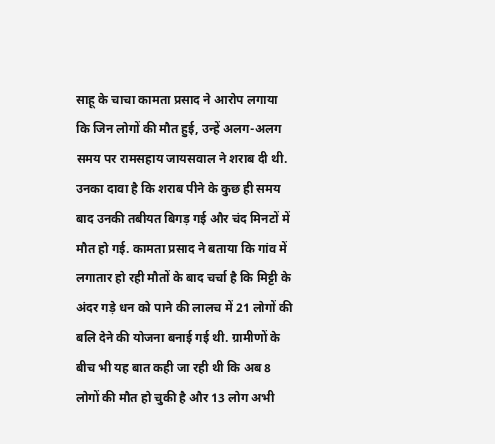साहू के चाचा कामता प्रसाद ने आरोप लगाया कि जिन लोगों की मौत हुई, उन्हें अलग-अलग  समय पर रामसहाय जायसवाल ने शराब दी थी. उनका दावा है कि शराब पीने के कुछ ही समय बाद उनकी तबीयत बिगड़ गई और चंद मिनटों में मौत हो गई. कामता प्रसाद ने बताया कि गांव में लगातार हो रही मौतों के बाद चर्चा है कि मिट्टी के अंदर गड़े धन को पाने की लालच में 21 लोगों की बलि देने की योजना बनाई गई थी. ग्रामीणों के बीच भी यह बात कही जा रही थी कि अब 8 लोगों की मौत हो चुकी है और 13 लोग अभी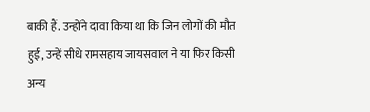बाकी हैं. उन्होंने दावा किया था कि जिन लोगों की मौत हुई, उन्हें सीधे रामसहाय जायसवाल ने या फिर किसी अन्य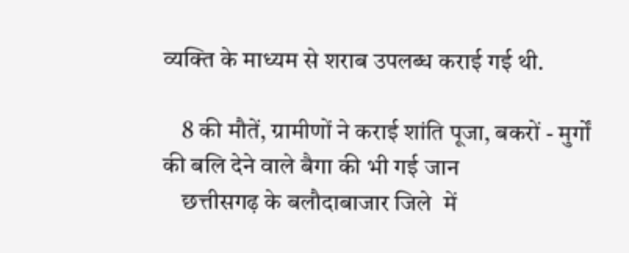व्यक्ति के माध्यम से शराब उपलब्ध कराई गई थी.

    8 की मौतें, ग्रामीणों ने कराई शांति पूजा, बकरों - मुर्गों की बलि देने वाले बैगा की भी गई जान
    छत्तीसगढ़ के बलौदाबाजार जिले  में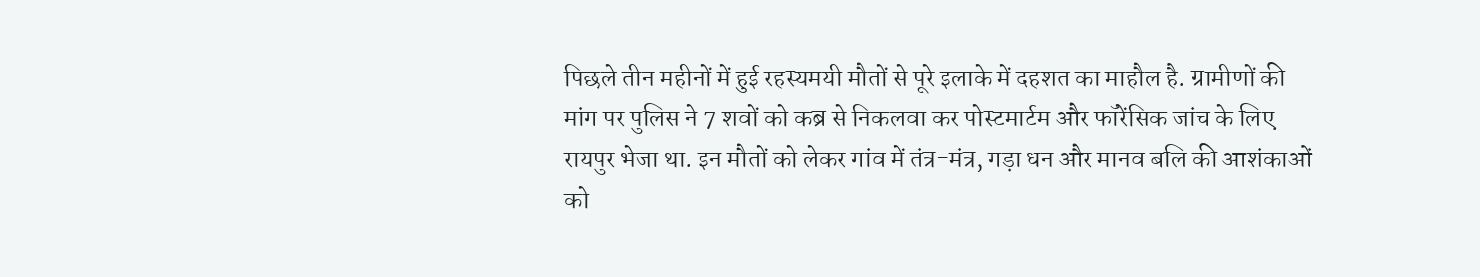पिछले तीन महीनों में हुई रहस्यमयी मौतों से पूरे इलाके में दहशत का माहौल है. ग्रामीणों की मांग पर पुलिस ने 7 शवों को कब्र से निकलवा कर पोस्टमार्टम और फॉरेंसिक जांच के लिए रायपुर भेजा था. इन मौतों को लेकर गांव में तंत्र-मंत्र, गड़ा धन और मानव बलि की आशंकाओं को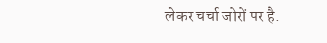लेकर चर्चा जोरों पर है.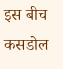इस बीच कसडोल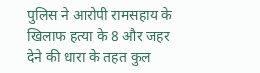पुलिस ने आरोपी रामसहाय के खिलाफ हत्या के 8 और जहर देने की धारा के तहत कुल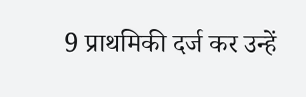9 प्राथमिकी दर्ज कर उन्हें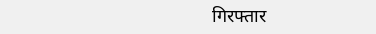गिरफ्तार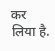कर लिया है.